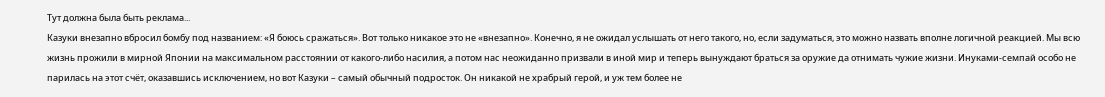Тут должна была быть реклама...
Казуки внезапно вбросил бомбу под названием: «Я боюсь сражаться». Вот только никакое это не «внезапно». Конечно, я не ожидал услышать от него такого, но, если задуматься, это можно назвать вполне логичной реакцией. Мы всю жизнь прожили в мирной Японии на максимальном расстоянии от какого-либо насилия, а потом нас неожиданно призвали в иной мир и теперь вынуждают браться за оружие да отнимать чужие жизни. Инуками-семпай особо не парилась на этот счёт, оказавшись исключением, но вот Казуки – самый обычный подросток. Он никакой не храбрый герой, и уж тем более не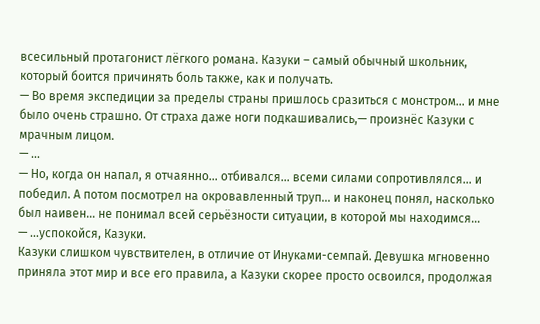всесильный протагонист лёгкого романа. Казуки – самый обычный школьник, который боится причинять боль также, как и получать.
— Во время экспедиции за пределы страны пришлось сразиться с монстром… и мне было очень страшно. От страха даже ноги подкашивались,— произнёс Казуки с мрачным лицом.
— …
— Но, когда он напал, я отчаянно… отбивался… всеми силами сопротивлялся… и победил. А потом посмотрел на окровавленный труп… и наконец понял, насколько был наивен… не понимал всей серьёзности ситуации, в которой мы находимся…
— …успокойся, Казуки.
Казуки слишком чувствителен, в отличие от Инуками-семпай. Девушка мгновенно приняла этот мир и все его правила, а Казуки скорее просто освоился, продолжая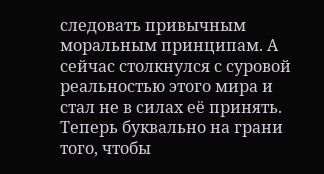следовать привычным моральным принципам. А сейчас столкнулся с суровой реальностью этого мира и стал не в силах её принять. Теперь буквально на грани того, чтобы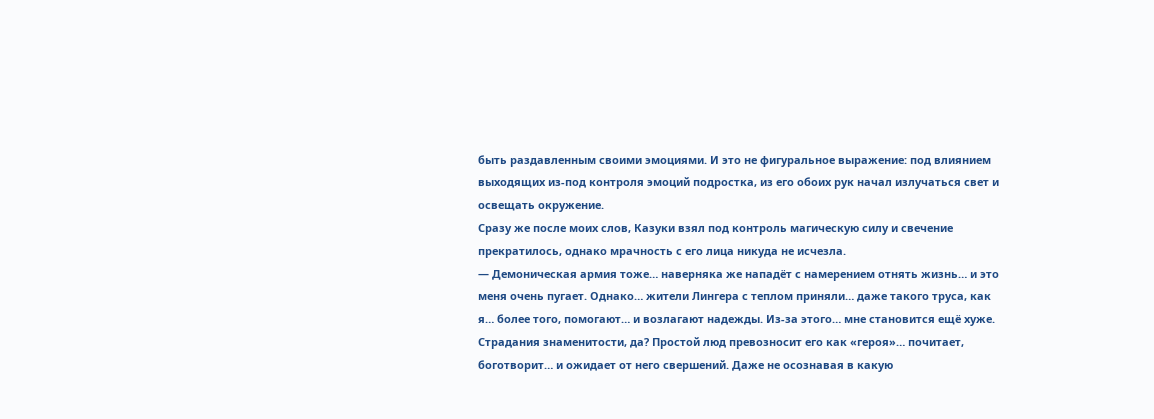быть раздавленным своими эмоциями. И это не фигуральное выражение: под влиянием выходящих из-под контроля эмоций подростка, из его обоих рук начал излучаться свет и освещать окружение.
Сразу же после моих слов, Казуки взял под контроль магическую силу и свечение прекратилось, однако мрачность с его лица никуда не исчезла.
— Демоническая армия тоже… наверняка же нападёт с намерением отнять жизнь… и это меня очень пугает. Однако… жители Лингера с теплом приняли… даже такого труса, как я… более того, помогают… и возлагают надежды. Из-за этого… мне становится ещё хуже.
Страдания знаменитости, да? Простой люд превозносит его как «героя»… почитает, боготворит… и ожидает от него свершений. Даже не осознавая в какую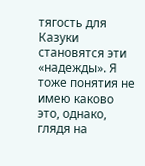тягость для Казуки становятся эти «надежды». Я тоже понятия не имею каково это, однако, глядя на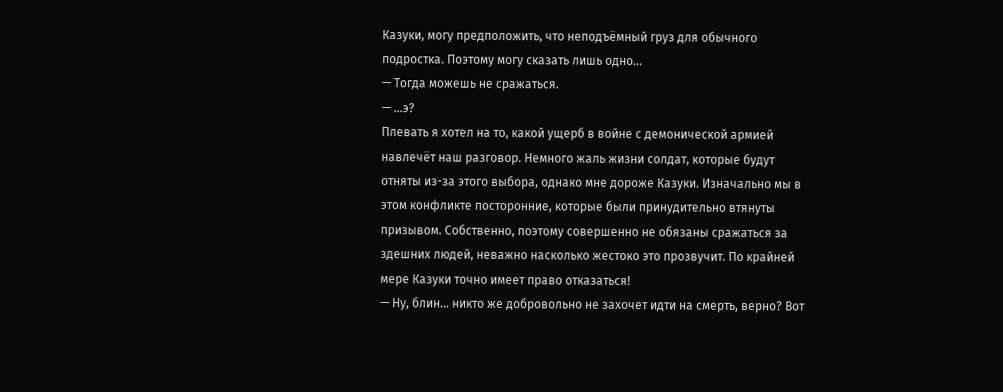Казуки, могу предположить, что неподъёмный груз для обычного подростка. Поэтому могу сказать лишь одно…
— Тогда можешь не сражаться.
— …э?
Плевать я хотел на то, какой ущерб в войне с демонической армией навлечёт наш разговор. Немного жаль жизни солдат, которые будут отняты из-за этого выбора, однако мне дороже Казуки. Изначально мы в этом конфликте посторонние, которые были принудительно втянуты призывом. Собственно, поэтому совершенно не обязаны сражаться за здешних людей, неважно насколько жестоко это прозвучит. По крайней мере Казуки точно имеет право отказаться!
— Ну, блин… никто же добровольно не захочет идти на смерть, верно? Вот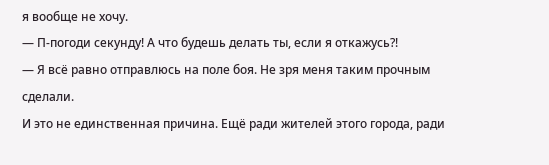я вообще не хочу.
— П-погоди секунду! А что будешь делать ты, если я откажусь?!
— Я всё равно отправлюсь на поле боя. Не зря меня таким прочным сделали.
И это не единственная причина. Ещё ради жителей этого города, ради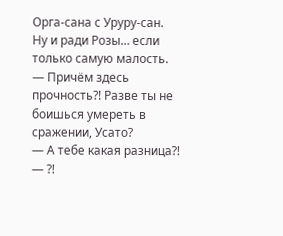Орга-сана с Уруру-сан. Ну и ради Розы… если только самую малость.
— Причём здесь прочность?! Разве ты не боишься умереть в сражении, Усато?
— А тебе какая разница?!
— ?!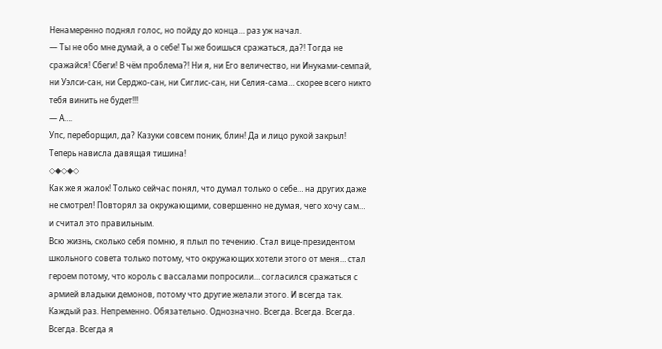Ненамеренно поднял голос, но пойду до конца… раз уж начал.
— Ты не обо мне думай, а о себе! Ты же боишься сражаться, да?! Тогда не сражайся! Сбеги! В чём проблема?! Ни я, ни Его величество, ни Инуками-семпай, ни Уэлси-сан, ни Серджо-сан, ни Сиглис-сан, ни Селия-сама… скорее всего никто тебя винить не будет!!!
— А….
Упс, переборщил, да? Казуки совсем поник, блин! Да и лицо рукой закрыл! Теперь нависла давящая тишина!
◇◆◇◆◇
Как же я жалок! Только сейчас понял, что думал только о себе… на других даже не смотрел! Повторял за окружающими, совершенно не думая, чего хочу сам… и считал это правильным.
Всю жизнь, сколько себя помню, я плыл по течению. Стал вице-президентом школьного совета только потому, что окружающих хотели этого от меня… стал героем потому, что король с вассалами попросили… согласился сражаться с армией владыки демонов, потому что другие желали этого. И всегда так. Каждый раз. Непременно. Обязательно. Однозначно. Всегда. Всегда. Всегда. Всегда. Всегда я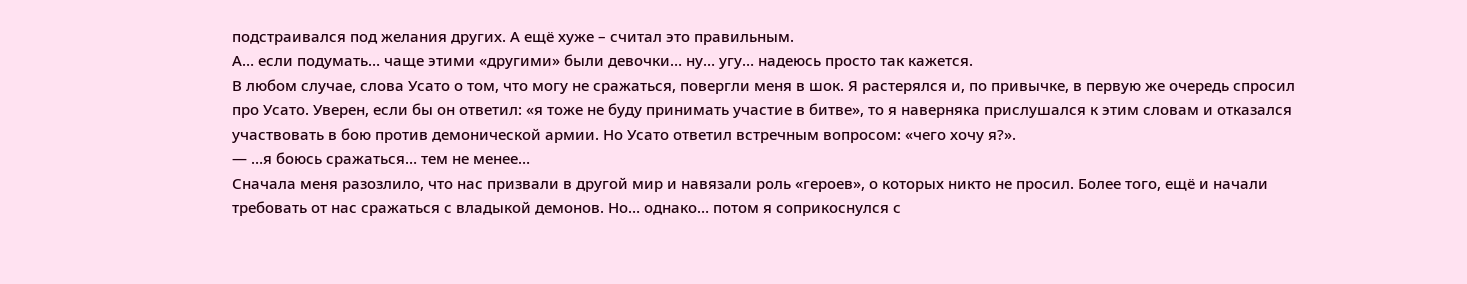подстраивался под желания других. А ещё хуже – считал это правильным.
А… если подумать… чаще этими «другими» были девочки… ну… угу… надеюсь просто так кажется.
В любом случае, слова Усато о том, что могу не сражаться, повергли меня в шок. Я растерялся и, по привычке, в первую же очередь спросил про Усато. Уверен, если бы он ответил: «я тоже не буду принимать участие в битве», то я наверняка прислушался к этим словам и отказался участвовать в бою против демонической армии. Но Усато ответил встречным вопросом: «чего хочу я?».
— …я боюсь сражаться… тем не менее…
Сначала меня разозлило, что нас призвали в другой мир и навязали роль «героев», о которых никто не просил. Более того, ещё и начали требовать от нас сражаться с владыкой демонов. Но… однако… потом я соприкоснулся с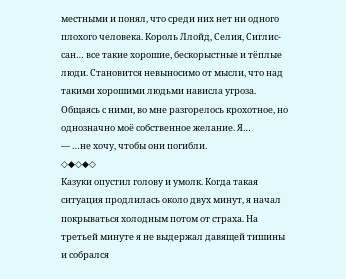местными и понял, что среди них нет ни одного плохого человека. Король Ллойд, Селия, Сиглис-сан… все такие хорошие, бескорыстные и тёплые люди. Становится невыносимо от мысли, что над такими хорошими людьми нависла угроза. Общаясь с ними, во мне разгорелось крохотное, но однозначно моё собственное желание. Я…
— …не хочу, чтобы они погибли.
◇◆◇◆◇
Казуки опустил голову и умолк. Когда такая ситуация продлилась около двух минут, я начал покрываться холодным потом от страха. На третьей минуте я не выдержал давящей тишины и собрался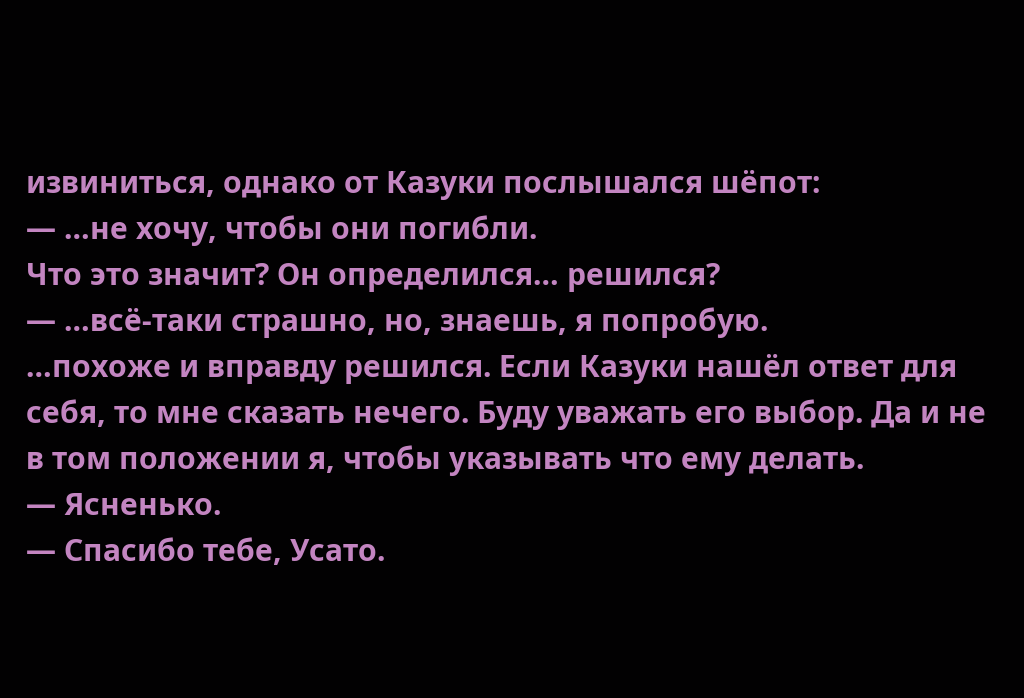извиниться, однако от Казуки послышался шёпот:
— …не хочу, чтобы они погибли.
Что это значит? Он определился… решился?
— …всё-таки страшно, но, знаешь, я попробую.
…похоже и вправду решился. Если Казуки нашёл ответ для себя, то мне сказать нечего. Буду уважать его выбор. Да и не в том положении я, чтобы указывать что ему делать.
— Ясненько.
— Спасибо тебе, Усато.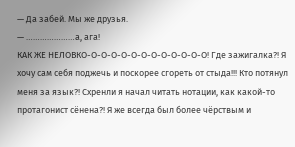— Да забей. Мы же друзья.
— …………………а, ага!
КАК ЖЕ НЕЛОВКО-О-О-О-О-О-О-О-О-О-О-О-О! Где зажигалка?! Я хочу сам себя поджечь и поскорее сгореть от стыда!!! Кто потянул меня за язык?! Схренли я начал читать нотации, как какой-то протагонист сёнена?! Я же всегда был более чёрствым и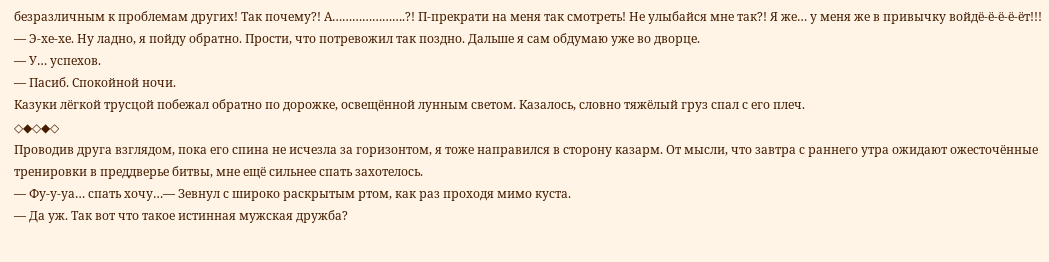безразличным к проблемам других! Так почему?! А………………….?! П-прекрати на меня так смотреть! Не улыбайся мне так?! Я же… у меня же в привычку войдё-ё-ё-ё-ёт!!!
— Э-хе-хе. Ну ладно, я пойду обратно. Прости, что потревожил так поздно. Дальше я сам обдумаю уже во дворце.
— У… успехов.
— Пасиб. Спокойной ночи.
Казуки лёгкой трусцой побежал обратно по дорожке, освещённой лунным светом. Казалось, словно тяжёлый груз спал с его плеч.
◇◆◇◆◇
Проводив друга взглядом, пока его спина не исчезла за горизонтом, я тоже направился в сторону казарм. От мысли, что завтра с раннего утра ожидают ожесточённые тренировки в преддверье битвы, мне ещё сильнее спать захотелось.
— Фу-у-уа… спать хочу…— Зевнул с широко раскрытым ртом, как раз проходя мимо куста.
— Да уж. Так вот что такое истинная мужская дружба?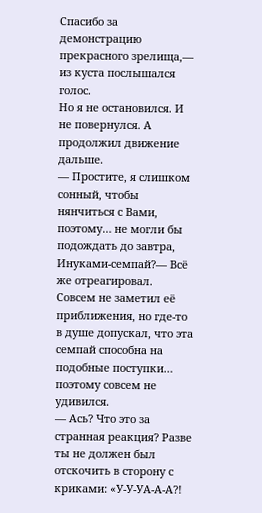Спасибо за демонстрацию прекрасного зрелища,— из куста послышался голос.
Но я не остановился. И не повернулся. А продолжил движение дальше.
— Простите, я слишком сонный, чтобы нянчиться с Вами, поэтому… не могли бы подождать до завтра, Инуками-семпай?— Всё же отреагировал.
Совсем не заметил её приближения, но где-то в душе допускал, что эта семпай способна на подобные поступки… поэтому совсем не удивился.
— Ась? Что это за странная реакция? Разве ты не должен был отскочить в сторону с криками: «У-У-УА-А-А?!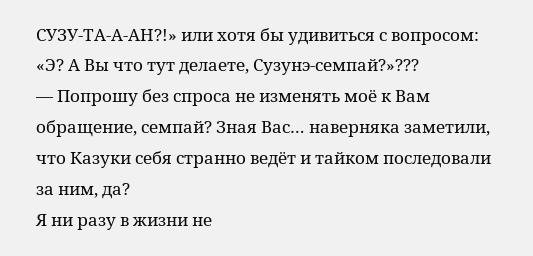СУЗУ-ТА-А-АН?!» или хотя бы удивиться с вопросом: «Э? А Вы что тут делаете, Сузунэ-семпай?»???
— Попрошу без спроса не изменять моё к Вам обращение, семпай? Зная Вас… наверняка заметили, что Казуки себя странно ведёт и тайком последовали за ним, да?
Я ни разу в жизни не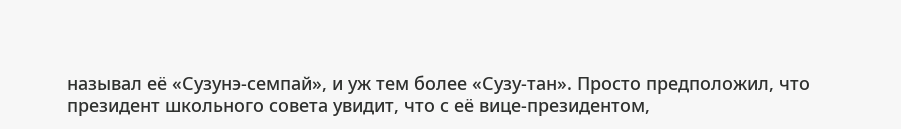называл её «Сузунэ-семпай», и уж тем более «Сузу-тан». Просто предположил, что президент школьного совета увидит, что с её вице-президентом,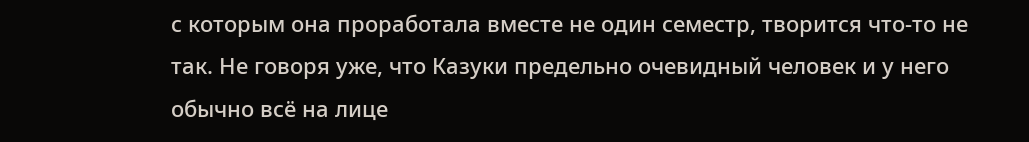с которым она проработала вместе не один семестр, творится что-то не так. Не говоря уже, что Казуки предельно очевидный человек и у него обычно всё на лице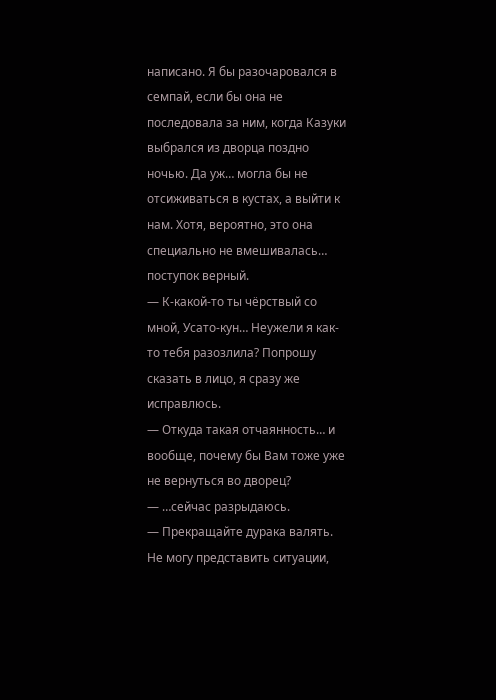написано. Я бы разочаровался в семпай, если бы она не последовала за ним, когда Казуки выбрался из дворца поздно ночью. Да уж… могла бы не отсиживаться в кустах, а выйти к нам. Хотя, вероятно, это она специально не вмешивалась… поступок верный.
— К-какой-то ты чёрствый со мной, Усато-кун… Неужели я как-то тебя разозлила? Попрошу сказать в лицо, я сразу же исправлюсь.
— Откуда такая отчаянность… и вообще, почему бы Вам тоже уже не вернуться во дворец?
— …сейчас разрыдаюсь.
— Прекращайте дурака валять.
Не могу представить ситуации,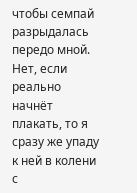чтобы семпай разрыдалась передо мной. Нет, если реально начнёт плакать, то я сразу же упаду к ней в колени с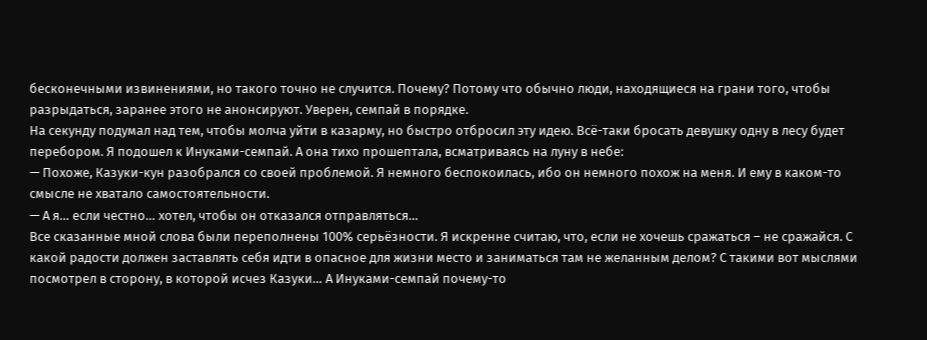бесконечными извинениями, но такого точно не случится. Почему? Потому что обычно люди, находящиеся на грани того, чтобы разрыдаться, заранее этого не анонсируют. Уверен, семпай в порядке.
На секунду подумал над тем, чтобы молча уйти в казарму, но быстро отбросил эту идею. Всё-таки бросать девушку одну в лесу будет перебором. Я подошел к Инуками-семпай. А она тихо прошептала, всматриваясь на луну в небе:
— Похоже, Казуки-кун разобрался со своей проблемой. Я немного беспокоилась, ибо он немного похож на меня. И ему в каком-то смысле не хватало самостоятельности.
— А я… если честно… хотел, чтобы он отказался отправляться…
Все сказанные мной слова были переполнены 100% серьёзности. Я искренне считаю, что, если не хочешь сражаться – не сражайся. С какой радости должен заставлять себя идти в опасное для жизни место и заниматься там не желанным делом? С такими вот мыслями посмотрел в сторону, в которой исчез Казуки… А Инуками-семпай почему-то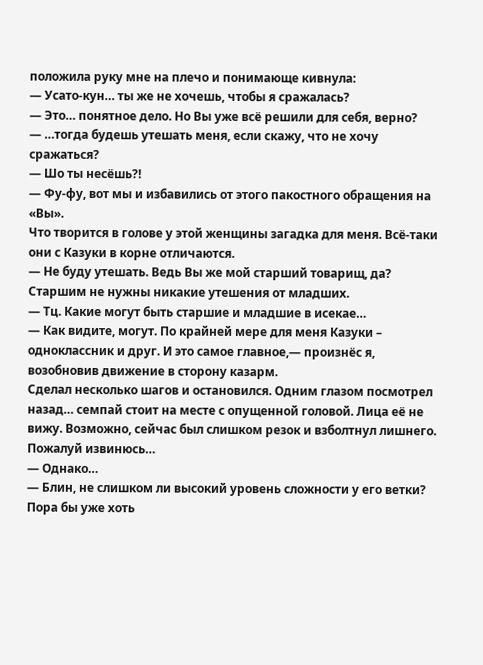положила руку мне на плечо и понимающе кивнула:
— Усато-кун… ты же не хочешь, чтобы я сражалась?
— Это… понятное дело. Но Вы уже всё решили для себя, верно?
— …тогда будешь утешать меня, если скажу, что не хочу сражаться?
— Шо ты несёшь?!
— Фу-фу, вот мы и избавились от этого пакостного обращения на «Вы».
Что творится в голове у этой женщины загадка для меня. Всё-таки они с Казуки в корне отличаются.
— Не буду утешать. Ведь Вы же мой старший товарищ, да? Старшим не нужны никакие утешения от младших.
— Тц. Какие могут быть старшие и младшие в исекае…
— Как видите, могут. По крайней мере для меня Казуки – одноклассник и друг. И это самое главное,— произнёс я, возобновив движение в сторону казарм.
Сделал несколько шагов и остановился. Одним глазом посмотрел назад… семпай стоит на месте с опущенной головой. Лица её не вижу. Возможно, сейчас был слишком резок и взболтнул лишнего. Пожалуй извинюсь…
— Однако…
— Блин, не слишком ли высокий уровень сложности у его ветки? Пора бы уже хоть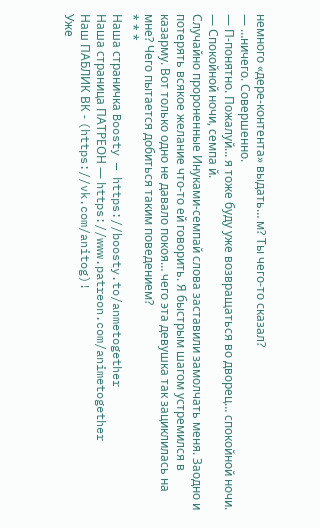немного «дере-контента» выдать… м? Ты чего-то сказал?
— …ничего. Совершенно.
— П-понятно. Пожалуй… я тоже буду уже возвращаться во дворец… спокойной ночи.
— Спокойной ночи, семпа й.
Случайно пророненные Инуками-семпай слова заставили замолчать меня. Заодно и потерять всякое желание что-то ей говорить. Я быстрым шагом устремился в казарму. Вот только одно не давало покоя… чего эта девушка так зациклилась на мне? Чего пытается добиться таким поведением?
* * *
Наша страничка Boosty — https://boosty.to/anmetogether
Наша страница ПАТРЕОН — https://www.patreon.com/animetogether
Наш ПАБЛИК ВК - (https://vk.com/anitog)!
Уже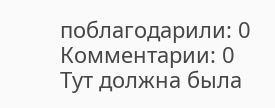поблагодарили: 0
Комментарии: 0
Тут должна была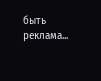быть реклама...